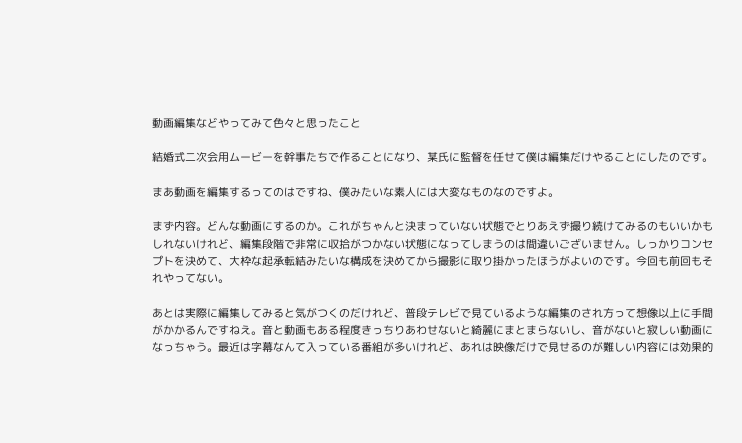動画編集などやってみて色々と思ったこと

結婚式二次会用ムービーを幹事たちで作ることになり、某氏に監督を任せて僕は編集だけやることにしたのです。

まあ動画を編集するってのはですね、僕みたいな素人には大変なものなのですよ。

まず内容。どんな動画にするのか。これがちゃんと決まっていない状態でとりあえず撮り続けてみるのもいいかもしれないけれど、編集段階で非常に収拾がつかない状態になってしまうのは間違いございません。しっかりコンセプトを決めて、大枠な起承転結みたいな構成を決めてから撮影に取り掛かったほうがよいのです。今回も前回もそれやってない。

あとは実際に編集してみると気がつくのだけれど、普段テレビで見ているような編集のされ方って想像以上に手間がかかるんですねえ。音と動画もある程度きっちりあわせないと綺麗にまとまらないし、音がないと寂しい動画になっちゃう。最近は字幕なんて入っている番組が多いけれど、あれは映像だけで見せるのが難しい内容には効果的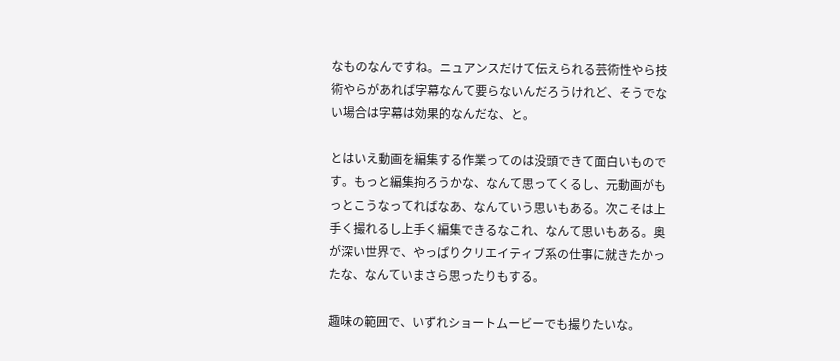なものなんですね。ニュアンスだけて伝えられる芸術性やら技術やらがあれば字幕なんて要らないんだろうけれど、そうでない場合は字幕は効果的なんだな、と。

とはいえ動画を編集する作業ってのは没頭できて面白いものです。もっと編集拘ろうかな、なんて思ってくるし、元動画がもっとこうなってればなあ、なんていう思いもある。次こそは上手く撮れるし上手く編集できるなこれ、なんて思いもある。奥が深い世界で、やっぱりクリエイティブ系の仕事に就きたかったな、なんていまさら思ったりもする。

趣味の範囲で、いずれショートムービーでも撮りたいな。